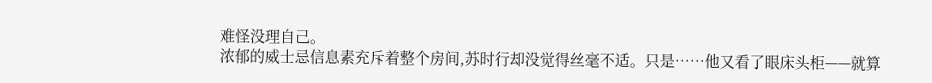难怪没理自己。
浓郁的威士忌信息素充斥着整个房间,苏时行却没觉得丝毫不适。只是……他又看了眼床头柜——就算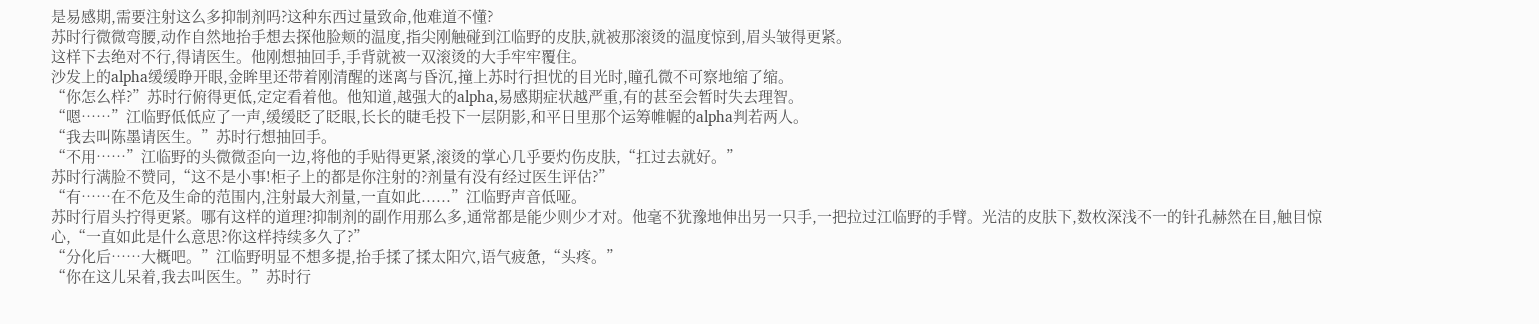是易感期,需要注射这么多抑制剂吗?这种东西过量致命,他难道不懂?
苏时行微微弯腰,动作自然地抬手想去探他脸颊的温度,指尖刚触碰到江临野的皮肤,就被那滚烫的温度惊到,眉头皱得更紧。
这样下去绝对不行,得请医生。他刚想抽回手,手背就被一双滚烫的大手牢牢覆住。
沙发上的alpha缓缓睁开眼,金眸里还带着刚清醒的迷离与昏沉,撞上苏时行担忧的目光时,瞳孔微不可察地缩了缩。
“你怎么样?”苏时行俯得更低,定定看着他。他知道,越强大的alpha,易感期症状越严重,有的甚至会暂时失去理智。
“嗯……”江临野低低应了一声,缓缓眨了眨眼,长长的睫毛投下一层阴影,和平日里那个运筹帷幄的alpha判若两人。
“我去叫陈墨请医生。”苏时行想抽回手。
“不用……”江临野的头微微歪向一边,将他的手贴得更紧,滚烫的掌心几乎要灼伤皮肤,“扛过去就好。”
苏时行满脸不赞同,“这不是小事!柜子上的都是你注射的?剂量有没有经过医生评估?”
“有……在不危及生命的范围内,注射最大剂量,一直如此......”江临野声音低哑。
苏时行眉头拧得更紧。哪有这样的道理?抑制剂的副作用那么多,通常都是能少则少才对。他毫不犹豫地伸出另一只手,一把拉过江临野的手臂。光洁的皮肤下,数枚深浅不一的针孔赫然在目,触目惊心,“一直如此是什么意思?你这样持续多久了?”
“分化后……大概吧。”江临野明显不想多提,抬手揉了揉太阳穴,语气疲惫,“头疼。”
“你在这儿呆着,我去叫医生。”苏时行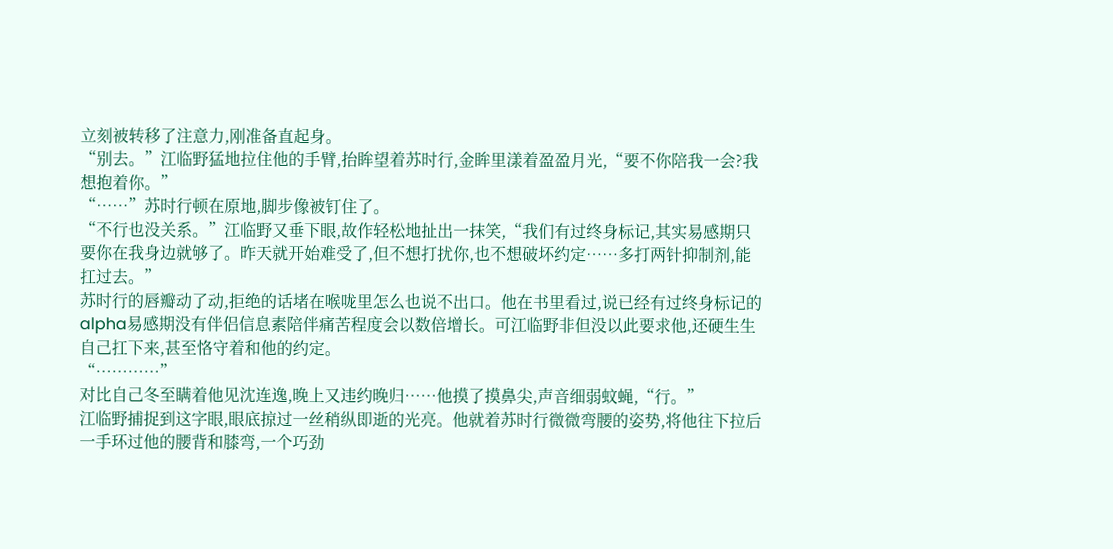立刻被转移了注意力,刚准备直起身。
“别去。”江临野猛地拉住他的手臂,抬眸望着苏时行,金眸里漾着盈盈月光,“要不你陪我一会?我想抱着你。”
“……”苏时行顿在原地,脚步像被钉住了。
“不行也没关系。”江临野又垂下眼,故作轻松地扯出一抹笑,“我们有过终身标记,其实易感期只要你在我身边就够了。昨天就开始难受了,但不想打扰你,也不想破坏约定……多打两针抑制剂,能扛过去。”
苏时行的唇瓣动了动,拒绝的话堵在喉咙里怎么也说不出口。他在书里看过,说已经有过终身标记的alpha易感期没有伴侣信息素陪伴痛苦程度会以数倍增长。可江临野非但没以此要求他,还硬生生自己扛下来,甚至恪守着和他的约定。
“…………”
对比自己冬至瞒着他见沈连逸,晚上又违约晚归……他摸了摸鼻尖,声音细弱蚊蝇,“行。”
江临野捕捉到这字眼,眼底掠过一丝稍纵即逝的光亮。他就着苏时行微微弯腰的姿势,将他往下拉后一手环过他的腰背和膝弯,一个巧劲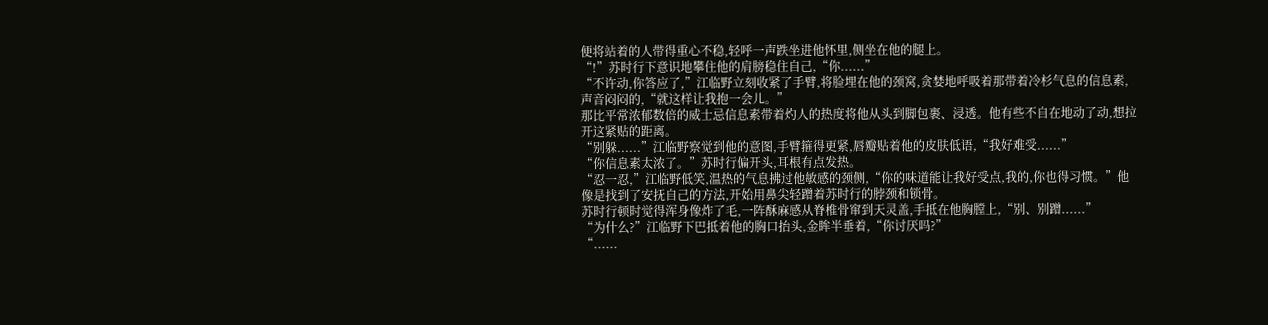便将站着的人带得重心不稳,轻呼一声跌坐进他怀里,侧坐在他的腿上。
“!”苏时行下意识地攀住他的肩膀稳住自己,“你......”
“不许动,你答应了,”江临野立刻收紧了手臂,将脸埋在他的颈窝,贪婪地呼吸着那带着冷杉气息的信息素,声音闷闷的,“就这样让我抱一会儿。”
那比平常浓郁数倍的威士忌信息素带着灼人的热度将他从头到脚包裹、浸透。他有些不自在地动了动,想拉开这紧贴的距离。
“别躲......”江临野察觉到他的意图,手臂箍得更紧,唇瓣贴着他的皮肤低语,“我好难受......”
“你信息素太浓了。”苏时行偏开头,耳根有点发热。
“忍一忍,”江临野低笑,温热的气息拂过他敏感的颈侧,“你的味道能让我好受点,我的,你也得习惯。”他像是找到了安抚自己的方法,开始用鼻尖轻蹭着苏时行的脖颈和锁骨。
苏时行顿时觉得浑身像炸了毛,一阵酥麻感从脊椎骨窜到天灵盖,手抵在他胸膛上,“别、别蹭......”
“为什么?”江临野下巴抵着他的胸口抬头,金眸半垂着,“你讨厌吗?”
“......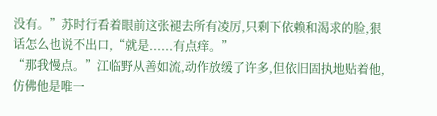没有。”苏时行看着眼前这张褪去所有凌厉,只剩下依赖和渴求的脸,狠话怎么也说不出口,“就是......有点痒。”
“那我慢点。”江临野从善如流,动作放缓了许多,但依旧固执地贴着他,仿佛他是唯一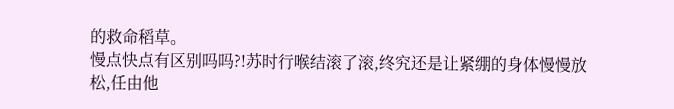的救命稻草。
慢点快点有区别吗吗?!苏时行喉结滚了滚,终究还是让紧绷的身体慢慢放松,任由他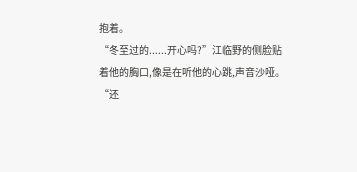抱着。
“冬至过的......开心吗?”江临野的侧脸贴着他的胸口,像是在听他的心跳,声音沙哑。
“还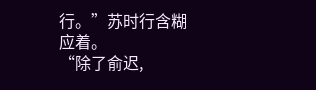行。”苏时行含糊应着。
“除了俞迟,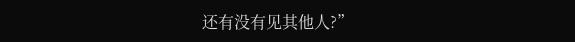还有没有见其他人?”